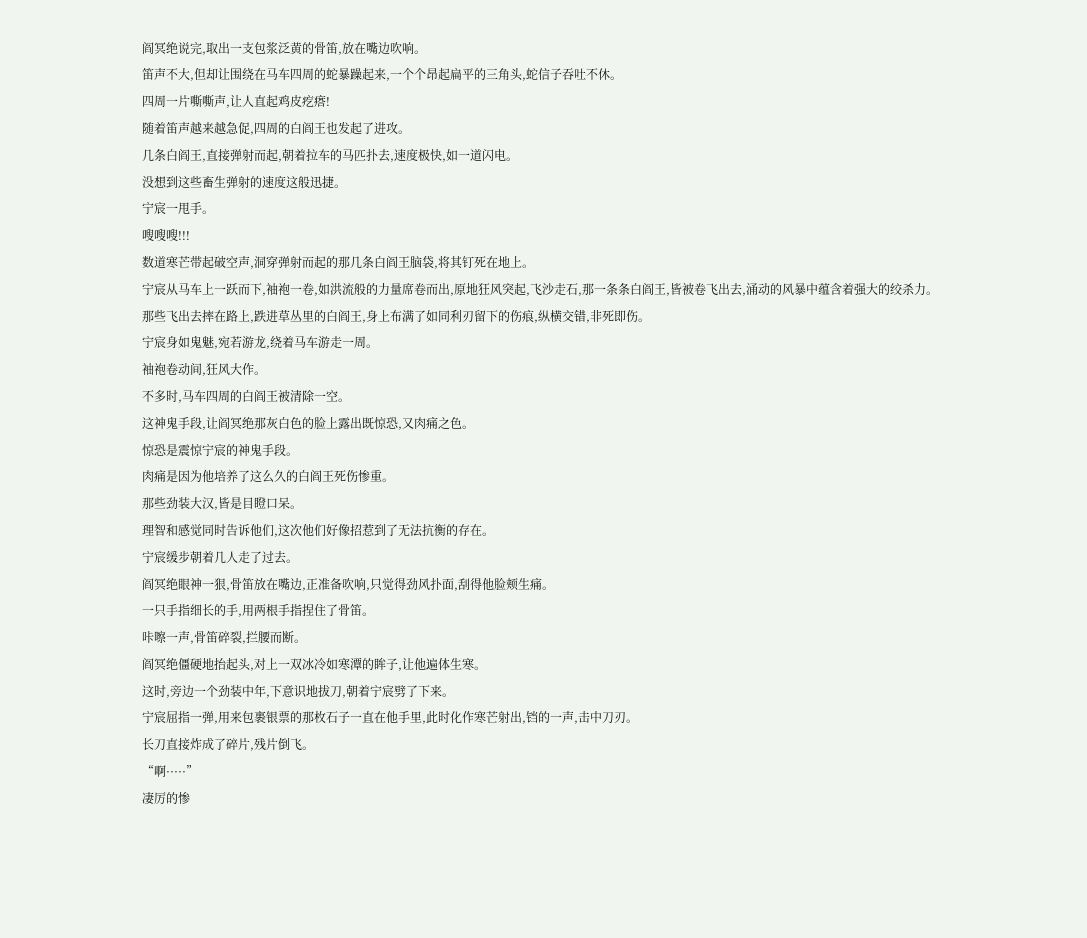阎冥绝说完,取出一支包浆泛黄的骨笛,放在嘴边吹响。
笛声不大,但却让围绕在马车四周的蛇暴躁起来,一个个昂起扁平的三角头,蛇信子吞吐不休。
四周一片嘶嘶声,让人直起鸡皮疙瘩!
随着笛声越来越急促,四周的白阎王也发起了进攻。
几条白阎王,直接弹射而起,朝着拉车的马匹扑去,速度极快,如一道闪电。
没想到这些畜生弹射的速度这般迅捷。
宁宸一甩手。
嗖嗖嗖!!!
数道寒芒带起破空声,洞穿弹射而起的那几条白阎王脑袋,将其钉死在地上。
宁宸从马车上一跃而下,袖袍一卷,如洪流般的力量席卷而出,原地狂风突起,飞沙走石,那一条条白阎王,皆被卷飞出去,涌动的风暴中蕴含着强大的绞杀力。
那些飞出去摔在路上,跌进草丛里的白阎王,身上布满了如同利刃留下的伤痕,纵横交错,非死即伤。
宁宸身如鬼魅,宛若游龙,绕着马车游走一周。
袖袍卷动间,狂风大作。
不多时,马车四周的白阎王被清除一空。
这神鬼手段,让阎冥绝那灰白色的脸上露出既惊恐,又肉痛之色。
惊恐是震惊宁宸的神鬼手段。
肉痛是因为他培养了这么久的白阎王死伤惨重。
那些劲装大汉,皆是目瞪口呆。
理智和感觉同时告诉他们,这次他们好像招惹到了无法抗衡的存在。
宁宸缓步朝着几人走了过去。
阎冥绝眼神一狠,骨笛放在嘴边,正准备吹响,只觉得劲风扑面,刮得他脸颊生痛。
一只手指细长的手,用两根手指捏住了骨笛。
咔嚓一声,骨笛碎裂,拦腰而断。
阎冥绝僵硬地抬起头,对上一双冰冷如寒潭的眸子,让他遍体生寒。
这时,旁边一个劲装中年,下意识地拔刀,朝着宁宸劈了下来。
宁宸屈指一弹,用来包裹银票的那枚石子一直在他手里,此时化作寒芒射出,铛的一声,击中刀刃。
长刀直接炸成了碎片,残片倒飞。
“啊·····”
凄厉的惨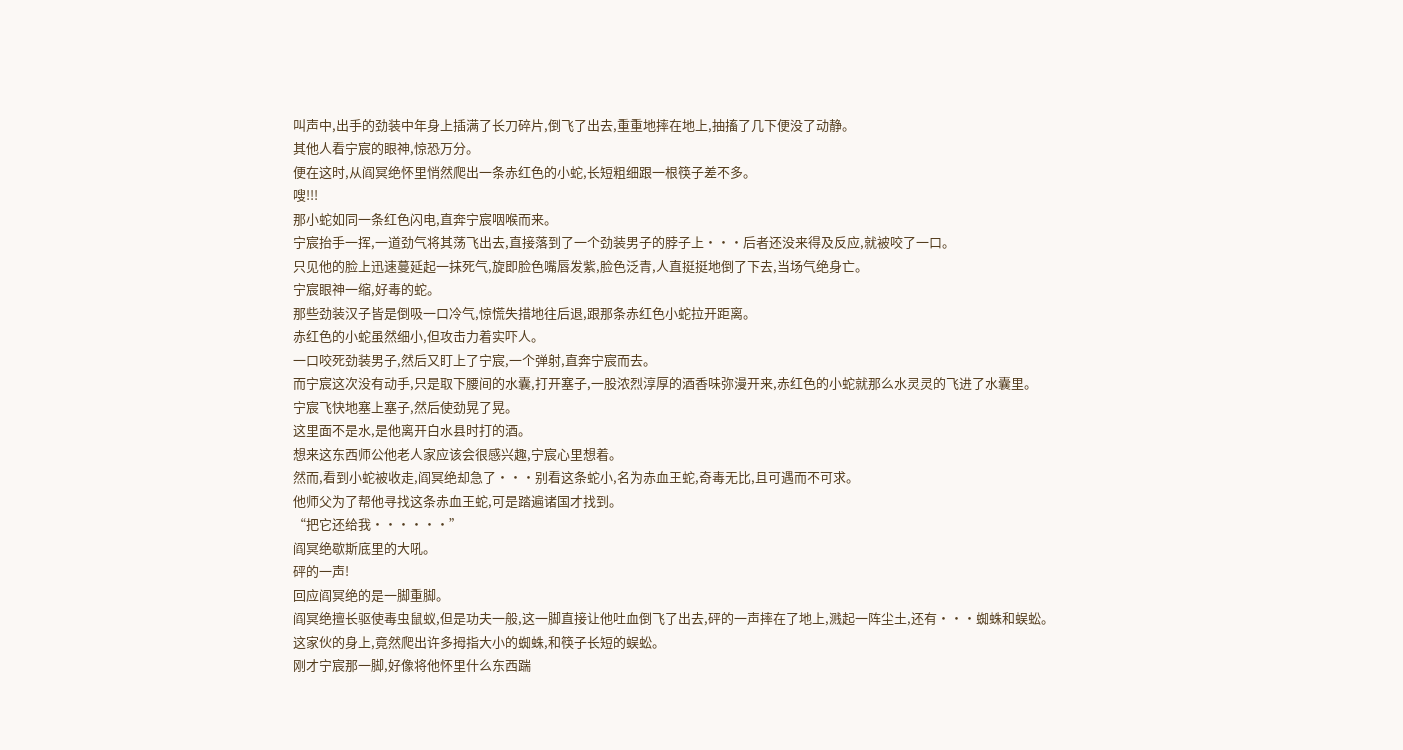叫声中,出手的劲装中年身上插满了长刀碎片,倒飞了出去,重重地摔在地上,抽搐了几下便没了动静。
其他人看宁宸的眼神,惊恐万分。
便在这时,从阎冥绝怀里悄然爬出一条赤红色的小蛇,长短粗细跟一根筷子差不多。
嗖!!!
那小蛇如同一条红色闪电,直奔宁宸咽喉而来。
宁宸抬手一挥,一道劲气将其荡飞出去,直接落到了一个劲装男子的脖子上···后者还没来得及反应,就被咬了一口。
只见他的脸上迅速蔓延起一抹死气,旋即脸色嘴唇发紫,脸色泛青,人直挺挺地倒了下去,当场气绝身亡。
宁宸眼神一缩,好毒的蛇。
那些劲装汉子皆是倒吸一口冷气,惊慌失措地往后退,跟那条赤红色小蛇拉开距离。
赤红色的小蛇虽然细小,但攻击力着实吓人。
一口咬死劲装男子,然后又盯上了宁宸,一个弹射,直奔宁宸而去。
而宁宸这次没有动手,只是取下腰间的水囊,打开塞子,一股浓烈淳厚的酒香味弥漫开来,赤红色的小蛇就那么水灵灵的飞进了水囊里。
宁宸飞快地塞上塞子,然后使劲晃了晃。
这里面不是水,是他离开白水县时打的酒。
想来这东西师公他老人家应该会很感兴趣,宁宸心里想着。
然而,看到小蛇被收走,阎冥绝却急了···别看这条蛇小,名为赤血王蛇,奇毒无比,且可遇而不可求。
他师父为了帮他寻找这条赤血王蛇,可是踏遍诸国才找到。
“把它还给我······”
阎冥绝歇斯底里的大吼。
砰的一声!
回应阎冥绝的是一脚重脚。
阎冥绝擅长驱使毒虫鼠蚁,但是功夫一般,这一脚直接让他吐血倒飞了出去,砰的一声摔在了地上,溅起一阵尘土,还有···蜘蛛和蜈蚣。
这家伙的身上,竟然爬出许多拇指大小的蜘蛛,和筷子长短的蜈蚣。
刚才宁宸那一脚,好像将他怀里什么东西踹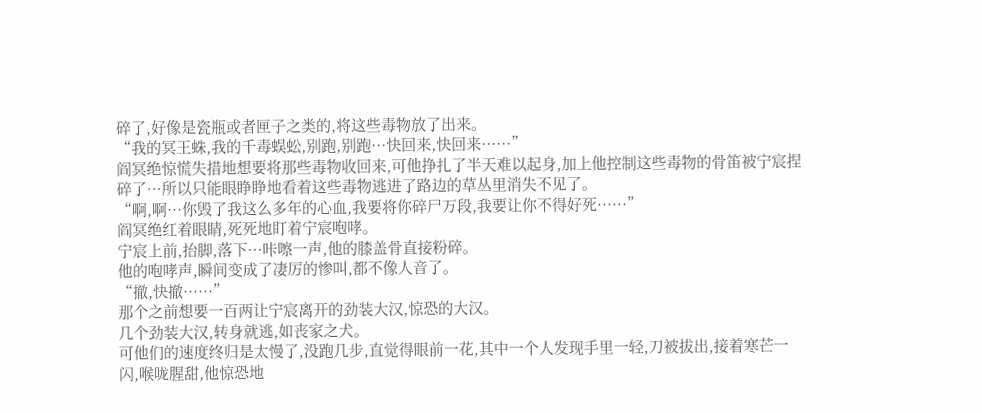碎了,好像是瓷瓶或者匣子之类的,将这些毒物放了出来。
“我的冥王蛛,我的千毒蜈蚣,别跑,别跑···快回来,快回来······”
阎冥绝惊慌失措地想要将那些毒物收回来,可他挣扎了半天难以起身,加上他控制这些毒物的骨笛被宁宸捏碎了···所以只能眼睁睁地看着这些毒物逃进了路边的草丛里消失不见了。
“啊,啊···你毁了我这么多年的心血,我要将你碎尸万段,我要让你不得好死······”
阎冥绝红着眼睛,死死地盯着宁宸咆哮。
宁宸上前,抬脚,落下···咔嚓一声,他的膝盖骨直接粉碎。
他的咆哮声,瞬间变成了凄厉的惨叫,都不像人音了。
“撤,快撤······”
那个之前想要一百两让宁宸离开的劲装大汉,惊恐的大汉。
几个劲装大汉,转身就逃,如丧家之犬。
可他们的速度终归是太慢了,没跑几步,直觉得眼前一花,其中一个人发现手里一轻,刀被拔出,接着寒芒一闪,喉咙腥甜,他惊恐地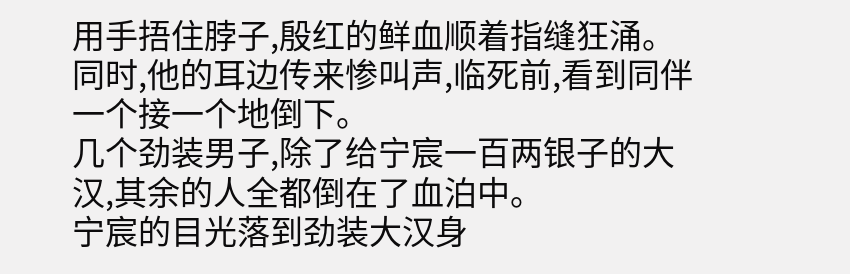用手捂住脖子,殷红的鲜血顺着指缝狂涌。
同时,他的耳边传来惨叫声,临死前,看到同伴一个接一个地倒下。
几个劲装男子,除了给宁宸一百两银子的大汉,其余的人全都倒在了血泊中。
宁宸的目光落到劲装大汉身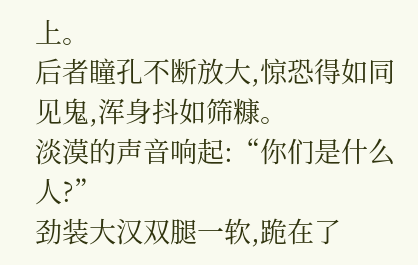上。
后者瞳孔不断放大,惊恐得如同见鬼,浑身抖如筛糠。
淡漠的声音响起:“你们是什么人?”
劲装大汉双腿一软,跪在了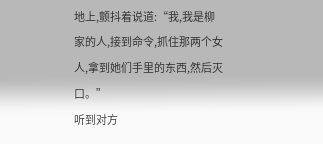地上,颤抖着说道:“我,我是柳家的人,接到命令,抓住那两个女人,拿到她们手里的东西,然后灭口。”
听到对方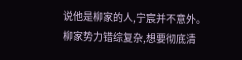说他是柳家的人,宁宸并不意外。
柳家势力错综复杂,想要彻底清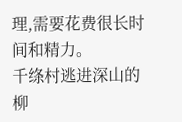理,需要花费很长时间和精力。
千绦村逃进深山的柳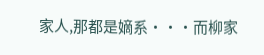家人,那都是嫡系···而柳家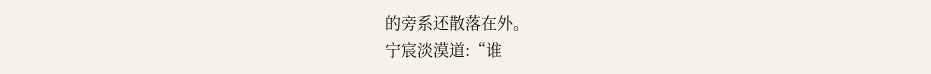的旁系还散落在外。
宁宸淡漠道:“谁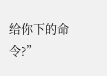给你下的命令?”